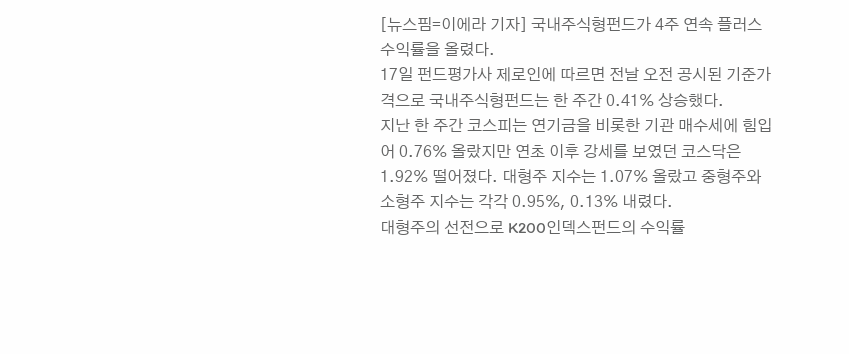[뉴스핌=이에라 기자] 국내주식형펀드가 4주 연속 플러스 수익률을 올렸다.
17일 펀드평가사 제로인에 따르면 전날 오전 공시된 기준가격으로 국내주식형펀드는 한 주간 0.41% 상승했다.
지난 한 주간 코스피는 연기금을 비롯한 기관 매수세에 힘입어 0.76% 올랐지만 연초 이후 강세를 보였던 코스닥은 1.92% 떨어졌다. 대형주 지수는 1.07% 올랐고 중형주와 소형주 지수는 각각 0.95%, 0.13% 내렸다.
대형주의 선전으로 K200인덱스펀드의 수익률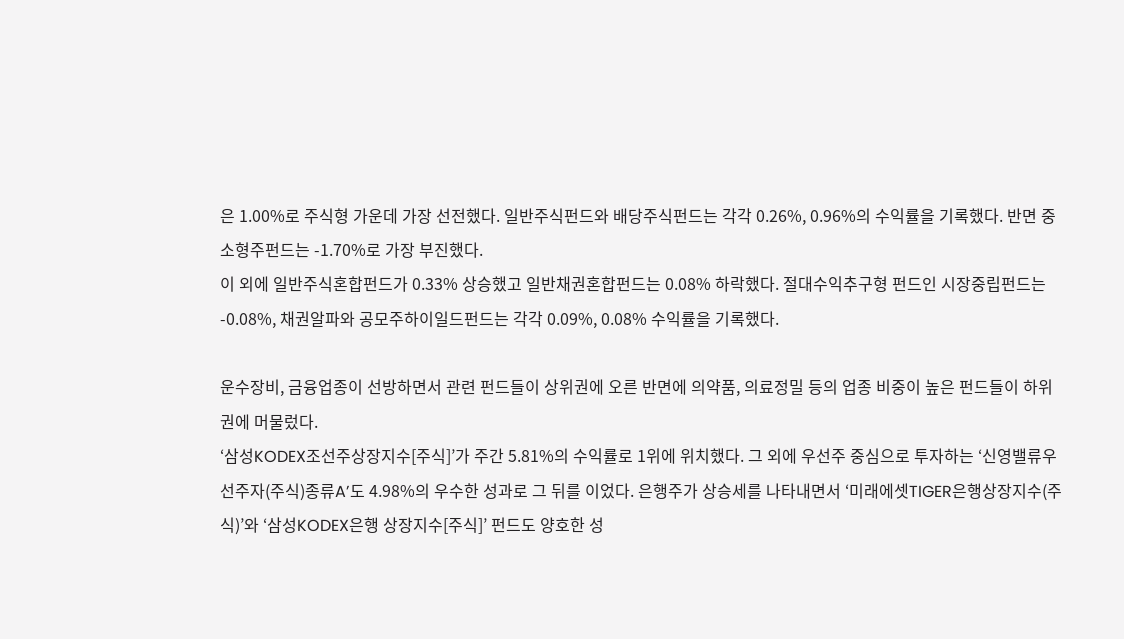은 1.00%로 주식형 가운데 가장 선전했다. 일반주식펀드와 배당주식펀드는 각각 0.26%, 0.96%의 수익률을 기록했다. 반면 중소형주펀드는 -1.70%로 가장 부진했다.
이 외에 일반주식혼합펀드가 0.33% 상승했고 일반채권혼합펀드는 0.08% 하락했다. 절대수익추구형 펀드인 시장중립펀드는 -0.08%, 채권알파와 공모주하이일드펀드는 각각 0.09%, 0.08% 수익률을 기록했다.

운수장비, 금융업종이 선방하면서 관련 펀드들이 상위권에 오른 반면에 의약품, 의료정밀 등의 업종 비중이 높은 펀드들이 하위권에 머물렀다.
‘삼성KODEX조선주상장지수[주식]’가 주간 5.81%의 수익률로 1위에 위치했다. 그 외에 우선주 중심으로 투자하는 ‘신영밸류우선주자(주식)종류A’도 4.98%의 우수한 성과로 그 뒤를 이었다. 은행주가 상승세를 나타내면서 ‘미래에셋TIGER은행상장지수(주식)’와 ‘삼성KODEX은행 상장지수[주식]’ 펀드도 양호한 성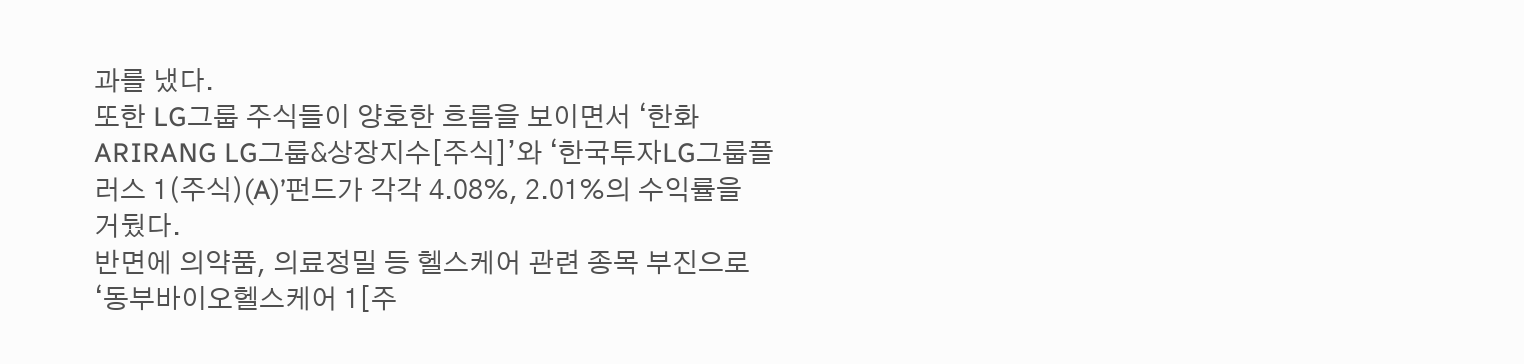과를 냈다.
또한 LG그룹 주식들이 양호한 흐름을 보이면서 ‘한화ARIRANG LG그룹&상장지수[주식]’와 ‘한국투자LG그룹플러스 1(주식)(A)’펀드가 각각 4.08%, 2.01%의 수익률을 거뒀다.
반면에 의약품, 의료정밀 등 헬스케어 관련 종목 부진으로 ‘동부바이오헬스케어 1[주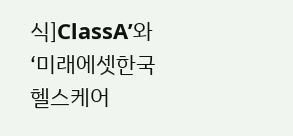식]ClassA’와 ‘미래에셋한국헬스케어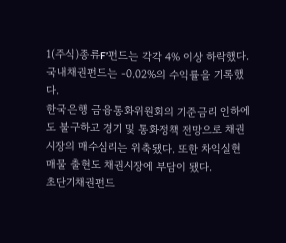1(주식)종류F’펀드는 각각 4% 이상 하락했다.
국내채권펀드는 -0.02%의 수익률을 기록했다.
한국은행 금융통화위원회의 기준금리 인하에도 불구하고 경기 및 통화정책 전망으로 채권시장의 매수심리는 위축됐다. 또한 차익실현 매물 출현도 채권시장에 부담이 됐다.
초단기채권펀드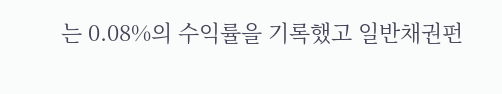는 0.08%의 수익률을 기록했고 일반채권펀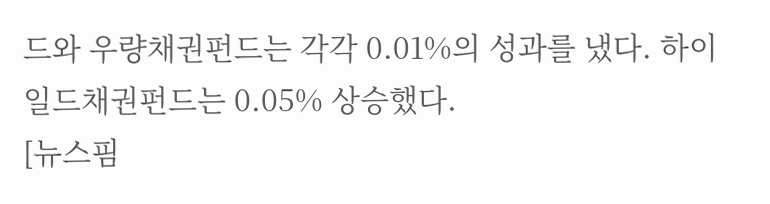드와 우량채권펀드는 각각 0.01%의 성과를 냈다. 하이일드채권펀드는 0.05% 상승했다.
[뉴스핌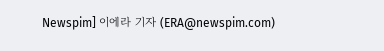Newspim] 이에라 기자 (ERA@newspim.com)